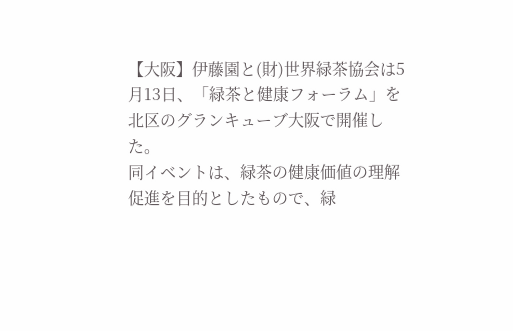【大阪】伊藤園と(財)世界緑茶協会は5月13日、「緑茶と健康フォーラム」を北区のグランキューブ大阪で開催した。
同イベントは、緑茶の健康価値の理解促進を目的としたもので、緑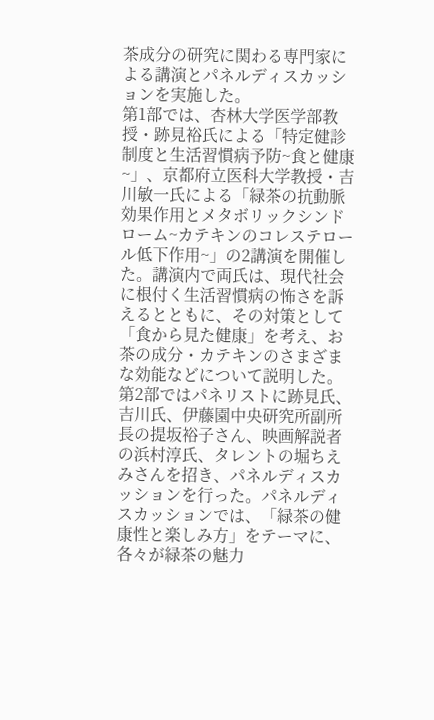茶成分の研究に関わる専門家による講演とパネルディスカッションを実施した。
第1部では、杏林大学医学部教授・跡見裕氏による「特定健診制度と生活習慣病予防~食と健康~」、京都府立医科大学教授・吉川敏一氏による「緑茶の抗動脈効果作用とメタボリックシンドローム~カテキンのコレステロール低下作用~」の2講演を開催した。講演内で両氏は、現代社会に根付く生活習慣病の怖さを訴えるとともに、その対策として「食から見た健康」を考え、お茶の成分・カテキンのさまざまな効能などについて説明した。
第2部ではパネリストに跡見氏、吉川氏、伊藤園中央研究所副所長の提坂裕子さん、映画解説者の浜村淳氏、タレントの堀ちえみさんを招き、パネルディスカッションを行った。パネルディスカッションでは、「緑茶の健康性と楽しみ方」をテーマに、各々が緑茶の魅力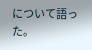について語った。